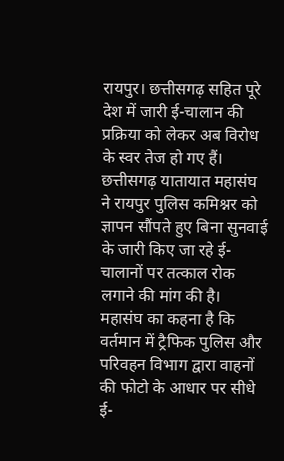रायपुर। छत्तीसगढ़ सहित पूरे देश में जारी ई-चालान की प्रक्रिया को लेकर अब विरोध के स्वर तेज हो गए हैं। छत्तीसगढ़ यातायात महासंघ ने रायपुर पुलिस कमिश्नर को ज्ञापन सौंपते हुए बिना सुनवाई के जारी किए जा रहे ई-चालानों पर तत्काल रोक लगाने की मांग की है।
महासंघ का कहना है कि वर्तमान में ट्रैफिक पुलिस और परिवहन विभाग द्वारा वाहनों की फोटो के आधार पर सीधे ई-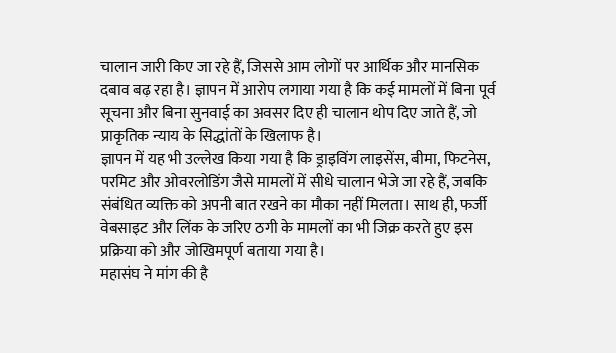चालान जारी किए जा रहे हैं, जिससे आम लोगों पर आर्थिक और मानसिक दबाव बढ़ रहा है। ज्ञापन में आरोप लगाया गया है कि कई मामलों में बिना पूर्व सूचना और बिना सुनवाई का अवसर दिए ही चालान थोप दिए जाते हैं, जो प्राकृतिक न्याय के सिद्धांतों के खिलाफ है।
ज्ञापन में यह भी उल्लेख किया गया है कि ड्राइविंग लाइसेंस, बीमा, फिटनेस, परमिट और ओवरलोडिंग जैसे मामलों में सीधे चालान भेजे जा रहे हैं, जबकि संबंधित व्यक्ति को अपनी बात रखने का मौका नहीं मिलता। साथ ही, फर्जी वेबसाइट और लिंक के जरिए ठगी के मामलों का भी जिक्र करते हुए इस प्रक्रिया को और जोखिमपूर्ण बताया गया है।
महासंघ ने मांग की है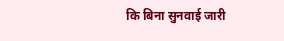कि बिना सुनवाई जारी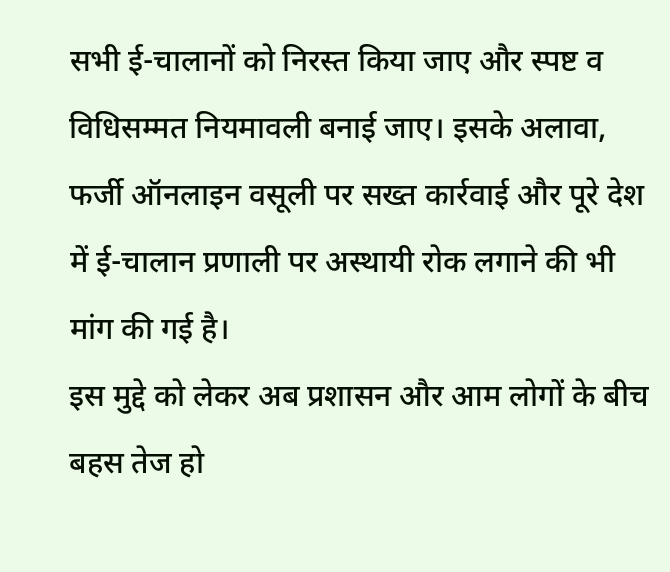सभी ई-चालानों को निरस्त किया जाए और स्पष्ट व विधिसम्मत नियमावली बनाई जाए। इसके अलावा, फर्जी ऑनलाइन वसूली पर सख्त कार्रवाई और पूरे देश में ई-चालान प्रणाली पर अस्थायी रोक लगाने की भी मांग की गई है।
इस मुद्दे को लेकर अब प्रशासन और आम लोगों के बीच बहस तेज हो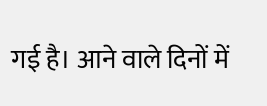गई है। आने वाले दिनों में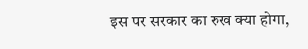इस पर सरकार का रुख क्या होगा,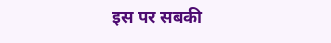इस पर सबकी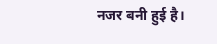नजर बनी हुई है।